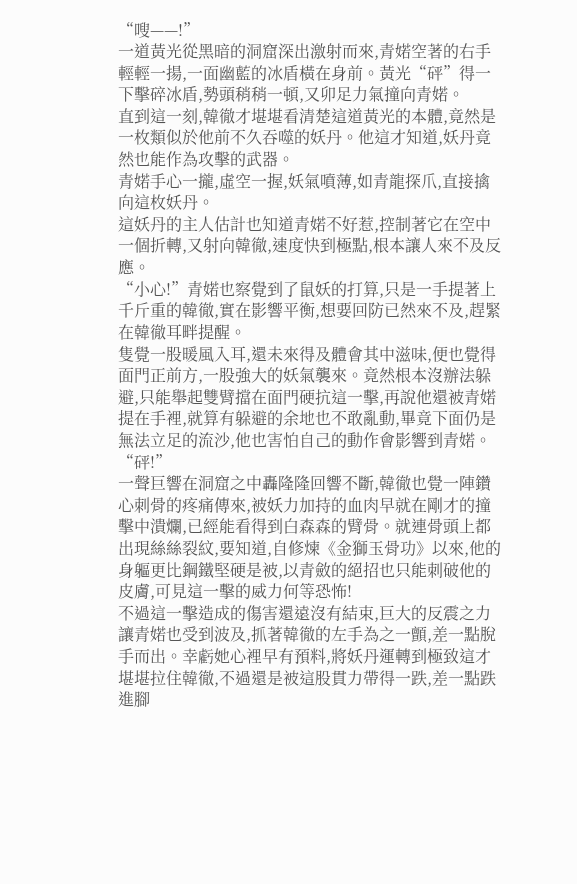“嗖——!”
一道黃光從黑暗的洞窟深出激射而來,青婼空著的右手輕輕一揚,一面幽藍的冰盾橫在身前。黃光“砰”得一下擊碎冰盾,勢頭稍稍一頓,又卯足力氣撞向青婼。
直到這一刻,韓徹才堪堪看清楚這道黃光的本體,竟然是一枚類似於他前不久吞噬的妖丹。他這才知道,妖丹竟然也能作為攻擊的武器。
青婼手心一攏,虛空一握,妖氣噴薄,如青龍探爪,直接擒向這枚妖丹。
這妖丹的主人估計也知道青婼不好惹,控制著它在空中一個折轉,又射向韓徹,速度快到極點,根本讓人來不及反應。
“小心!”青婼也察覺到了鼠妖的打算,只是一手提著上千斤重的韓徹,實在影響平衡,想要回防已然來不及,趕緊在韓徹耳畔提醒。
隻覺一股暖風入耳,還未來得及體會其中滋味,便也覺得面門正前方,一股強大的妖氣襲來。竟然根本沒辦法躲避,只能舉起雙臂擋在面門硬抗這一擊,再說他還被青婼提在手裡,就算有躲避的余地也不敢亂動,畢竟下面仍是無法立足的流沙,他也害怕自己的動作會影響到青婼。
“砰!”
一聲巨響在洞窟之中轟隆隆回響不斷,韓徹也覺一陣鑽心刺骨的疼痛傳來,被妖力加持的血肉早就在剛才的撞擊中潰爛,已經能看得到白森森的臂骨。就連骨頭上都出現絲絲裂紋,要知道,自修煉《金獅玉骨功》以來,他的身軀更比鋼鐵堅硬是被,以青斂的絕招也只能刺破他的皮膚,可見這一擊的威力何等恐怖!
不過這一擊造成的傷害還遠沒有結束,巨大的反震之力讓青婼也受到波及,抓著韓徹的左手為之一顫,差一點脫手而出。幸虧她心裡早有預料,將妖丹運轉到極致這才堪堪拉住韓徹,不過還是被這股貫力帶得一跌,差一點跌進腳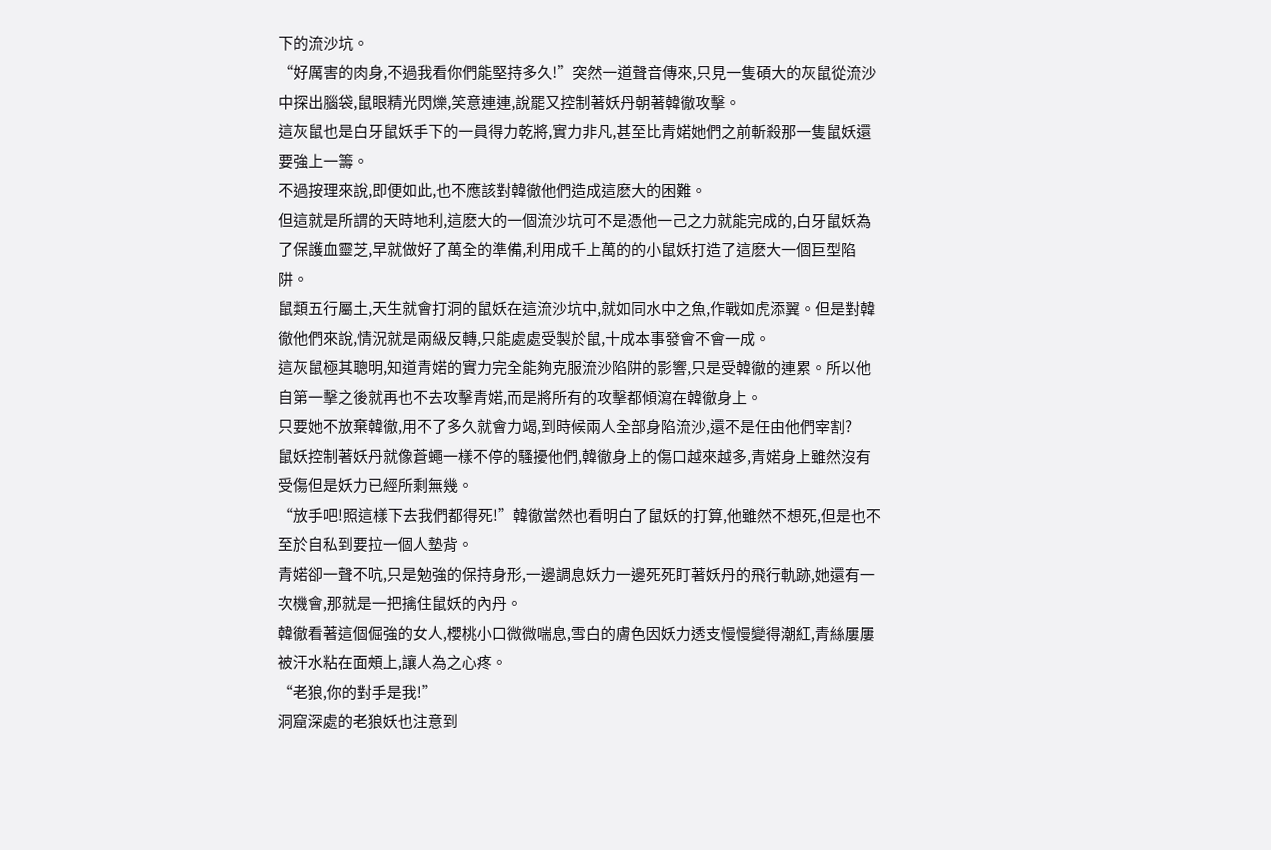下的流沙坑。
“好厲害的肉身,不過我看你們能堅持多久!”突然一道聲音傳來,只見一隻碩大的灰鼠從流沙中探出腦袋,鼠眼精光閃爍,笑意連連,說罷又控制著妖丹朝著韓徹攻擊。
這灰鼠也是白牙鼠妖手下的一員得力乾將,實力非凡,甚至比青婼她們之前斬殺那一隻鼠妖還要強上一籌。
不過按理來說,即便如此,也不應該對韓徹他們造成這麽大的困難。
但這就是所謂的天時地利,這麽大的一個流沙坑可不是憑他一己之力就能完成的,白牙鼠妖為了保護血靈芝,早就做好了萬全的準備,利用成千上萬的的小鼠妖打造了這麽大一個巨型陷阱。
鼠類五行屬土,天生就會打洞的鼠妖在這流沙坑中,就如同水中之魚,作戰如虎添翼。但是對韓徹他們來說,情況就是兩級反轉,只能處處受製於鼠,十成本事發會不會一成。
這灰鼠極其聰明,知道青婼的實力完全能夠克服流沙陷阱的影響,只是受韓徹的連累。所以他自第一擊之後就再也不去攻擊青婼,而是將所有的攻擊都傾瀉在韓徹身上。
只要她不放棄韓徹,用不了多久就會力竭,到時候兩人全部身陷流沙,還不是任由他們宰割?
鼠妖控制著妖丹就像蒼蠅一樣不停的騷擾他們,韓徹身上的傷口越來越多,青婼身上雖然沒有受傷但是妖力已經所剩無幾。
“放手吧!照這樣下去我們都得死!”韓徹當然也看明白了鼠妖的打算,他雖然不想死,但是也不至於自私到要拉一個人墊背。
青婼卻一聲不吭,只是勉強的保持身形,一邊調息妖力一邊死死盯著妖丹的飛行軌跡,她還有一次機會,那就是一把擒住鼠妖的內丹。
韓徹看著這個倔強的女人,櫻桃小口微微喘息,雪白的膚色因妖力透支慢慢變得潮紅,青絲屢屢被汗水粘在面頰上,讓人為之心疼。
“老狼,你的對手是我!”
洞窟深處的老狼妖也注意到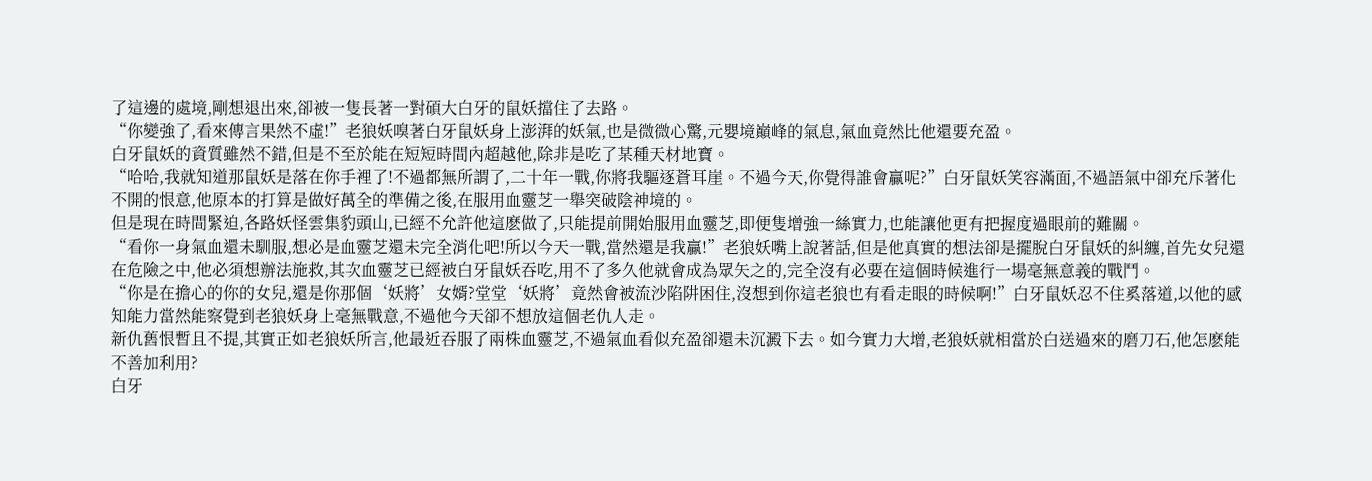了這邊的處境,剛想退出來,卻被一隻長著一對碩大白牙的鼠妖擋住了去路。
“你變強了,看來傳言果然不虛!”老狼妖嗅著白牙鼠妖身上澎湃的妖氣,也是微微心驚,元嬰境巔峰的氣息,氣血竟然比他還要充盈。
白牙鼠妖的資質雖然不錯,但是不至於能在短短時間內超越他,除非是吃了某種天材地寶。
“哈哈,我就知道那鼠妖是落在你手裡了!不過都無所謂了,二十年一戰,你將我驅逐蒼耳崖。不過今天,你覺得誰會贏呢?”白牙鼠妖笑容滿面,不過語氣中卻充斥著化不開的恨意,他原本的打算是做好萬全的準備之後,在服用血靈芝一舉突破陰神境的。
但是現在時間緊迫,各路妖怪雲集豹頭山,已經不允許他這麽做了,只能提前開始服用血靈芝,即便隻增強一絲實力,也能讓他更有把握度過眼前的難關。
“看你一身氣血還未馴服,想必是血靈芝還未完全消化吧!所以今天一戰,當然還是我贏!”老狼妖嘴上說著話,但是他真實的想法卻是擺脫白牙鼠妖的糾纏,首先女兒還在危險之中,他必須想辦法施救,其次血靈芝已經被白牙鼠妖吞吃,用不了多久他就會成為眾矢之的,完全沒有必要在這個時候進行一場毫無意義的戰鬥。
“你是在擔心的你的女兒,還是你那個‘妖將’女婿?堂堂‘妖將’竟然會被流沙陷阱困住,沒想到你這老狼也有看走眼的時候啊!”白牙鼠妖忍不住奚落道,以他的感知能力當然能察覺到老狼妖身上毫無戰意,不過他今天卻不想放這個老仇人走。
新仇舊恨暫且不提,其實正如老狼妖所言,他最近吞服了兩株血靈芝,不過氣血看似充盈卻還未沉澱下去。如今實力大增,老狼妖就相當於白送過來的磨刀石,他怎麽能不善加利用?
白牙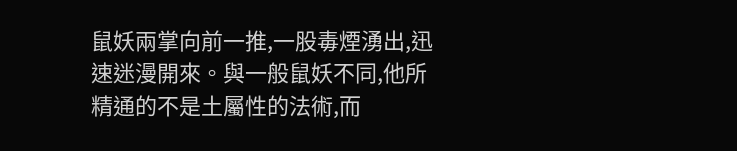鼠妖兩掌向前一推,一股毒煙湧出,迅速迷漫開來。與一般鼠妖不同,他所精通的不是土屬性的法術,而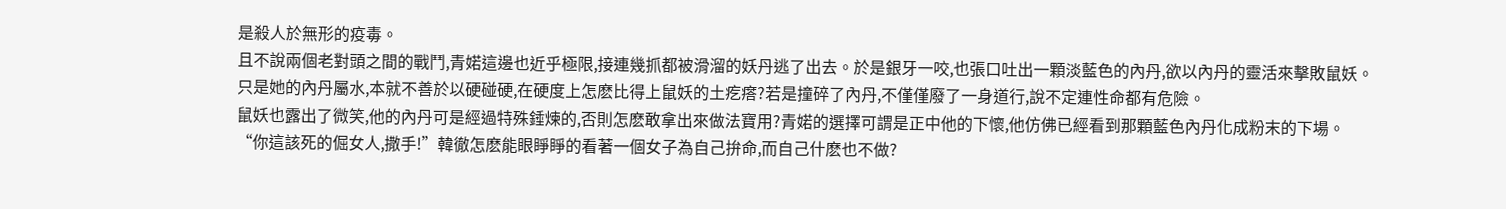是殺人於無形的疫毒。
且不說兩個老對頭之間的戰鬥,青婼這邊也近乎極限,接連幾抓都被滑溜的妖丹逃了出去。於是銀牙一咬,也張口吐出一顆淡藍色的內丹,欲以內丹的靈活來擊敗鼠妖。
只是她的內丹屬水,本就不善於以硬碰硬,在硬度上怎麽比得上鼠妖的土疙瘩?若是撞碎了內丹,不僅僅廢了一身道行,說不定連性命都有危險。
鼠妖也露出了微笑,他的內丹可是經過特殊錘煉的,否則怎麽敢拿出來做法寶用?青婼的選擇可謂是正中他的下懷,他仿佛已經看到那顆藍色內丹化成粉末的下場。
“你這該死的倔女人,撒手!”韓徹怎麽能眼睜睜的看著一個女子為自己拚命,而自己什麽也不做?